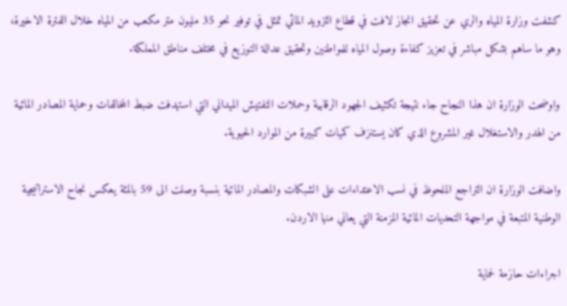كشفت وزارة المياه والري عن تحقيق انجاز لافت في قطاع التزويد المائي تمثل في توفير نحو 35 مليون متر مكعب من المياه خلال الفترة الاخيرة، وهو ما ساهم بشكل مباشر في تعزيز كفاءة وصول المياه للمواطنين وتحقيق عدالة التوزيع في مختلف مناطق المملكة.

واوضحت الوزارة ان هذا النجاح جاء نتيجة تكثيف الجهود الرقابية وحملات التفتيش الميداني التي استهدفت ضبط المخالفات وحماية المصادر المائية من الهدر والاستغلال غير المشروع الذي كان يستنزف كميات كبيرة من الموارد الحيوية.

واضافت الوزارة ان التراجع الملحوظ في نسب الاعتداءات على الشبكات والمصادر المائية بنسبة وصلت الى 59 بالمئة يعكس نجاح الاستراتيجية الوطنية المتبعة في مواجهة التحديات المائية المزمنة التي يعاني منها الاردن.

اجراءات حازمة لحماية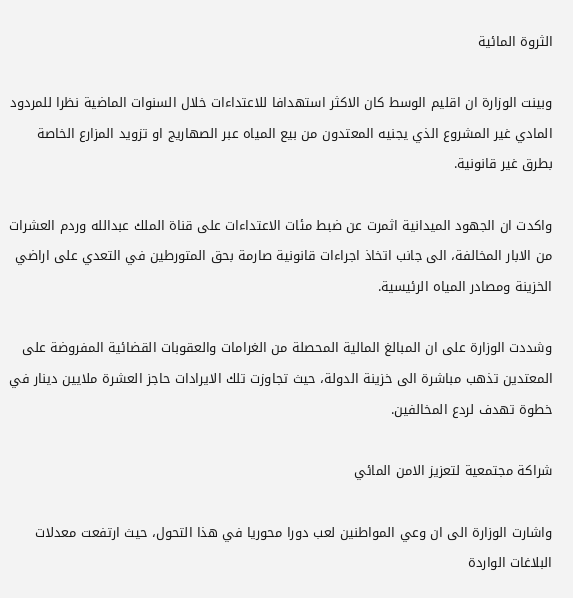الثروة المائية

وبينت الوزارة ان اقليم الوسط كان الاكثر استهدافا للاعتداءات خلال السنوات الماضية نظرا للمردود المادي غير المشروع الذي يجنيه المعتدون من بيع المياه عبر الصهاريج او تزويد المزارع الخاصة بطرق غير قانونية.

واكدت ان الجهود الميدانية اثمرت عن ضبط مئات الاعتداءات على قناة الملك عبدالله وردم العشرات من الابار المخالفة، الى جانب اتخاذ اجراءات قانونية صارمة بحق المتورطين في التعدي على اراضي الخزينة ومصادر المياه الرئيسية.

وشددت الوزارة على ان المبالغ المالية المحصلة من الغرامات والعقوبات القضائية المفروضة على المعتدين تذهب مباشرة الى خزينة الدولة، حيث تجاوزت تلك الايرادات حاجز العشرة ملايين دينار في خطوة تهدف لردع المخالفين.

شراكة مجتمعية لتعزيز الامن المائي

واشارت الوزارة الى ان وعي المواطنين لعب دورا محوريا في هذا التحول، حيث ارتفعت معدلات البلاغات الواردة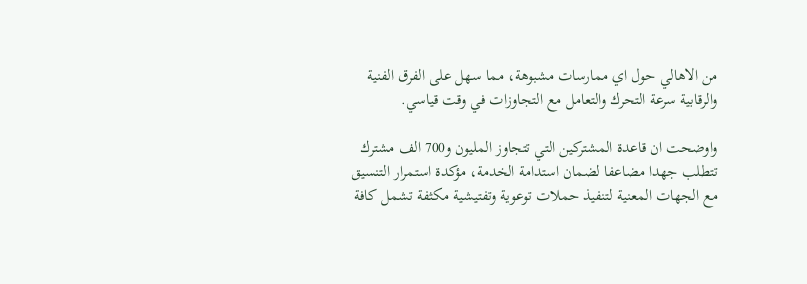من الاهالي حول اي ممارسات مشبوهة، مما سهل على الفرق الفنية والرقابية سرعة التحرك والتعامل مع التجاوزات في وقت قياسي.

واوضحت ان قاعدة المشتركين التي تتجاوز المليون و700 الف مشترك تتطلب جهدا مضاعفا لضمان استدامة الخدمة، مؤكدة استمرار التنسيق مع الجهات المعنية لتنفيذ حملات توعوية وتفتيشية مكثفة تشمل كافة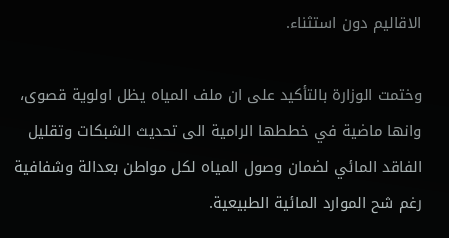الاقاليم دون استثناء.

وختمت الوزارة بالتأكيد على ان ملف المياه يظل اولوية قصوى، وانها ماضية في خططها الرامية الى تحديث الشبكات وتقليل الفاقد المائي لضمان وصول المياه لكل مواطن بعدالة وشفافية رغم شح الموارد المائية الطبيعية.